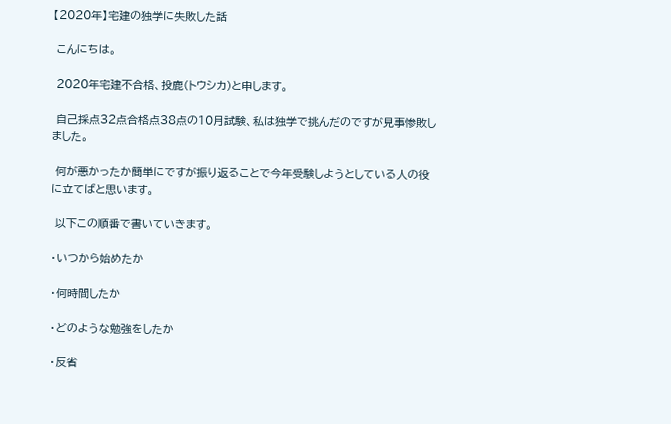【2020年】宅建の独学に失敗した話

 こんにちは。

 2020年宅建不合格、投鹿(トウシカ)と申します。

 自己採点32点合格点38点の10月試験、私は独学で挑んだのですが見事惨敗しました。

 何が悪かったか簡単にですが振り返ることで今年受験しようとしている人の役に立てばと思います。

 以下この順番で書いていきます。

・いつから始めたか

・何時間したか

・どのような勉強をしたか

・反省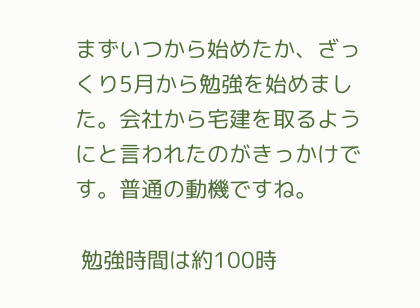まずいつから始めたか、ざっくり5月から勉強を始めました。会社から宅建を取るようにと言われたのがきっかけです。普通の動機ですね。

 勉強時間は約100時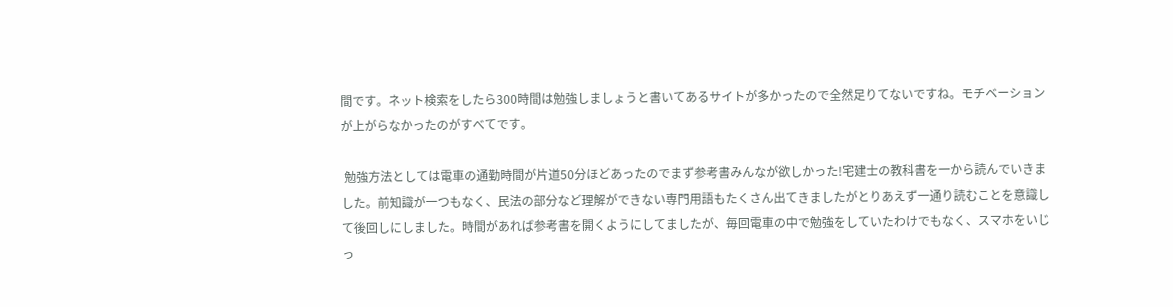間です。ネット検索をしたら300時間は勉強しましょうと書いてあるサイトが多かったので全然足りてないですね。モチベーションが上がらなかったのがすべてです。

 勉強方法としては電車の通勤時間が片道50分ほどあったのでまず参考書みんなが欲しかった!宅建士の教科書を一から読んでいきました。前知識が一つもなく、民法の部分など理解ができない専門用語もたくさん出てきましたがとりあえず一通り読むことを意識して後回しにしました。時間があれば参考書を開くようにしてましたが、毎回電車の中で勉強をしていたわけでもなく、スマホをいじっ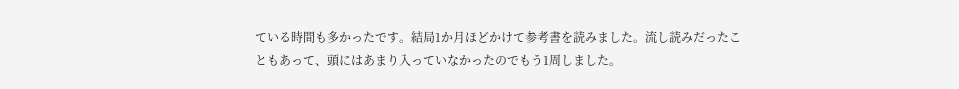ている時間も多かったです。結局1か月ほどかけて参考書を読みました。流し読みだったこともあって、頭にはあまり入っていなかったのでもう1周しました。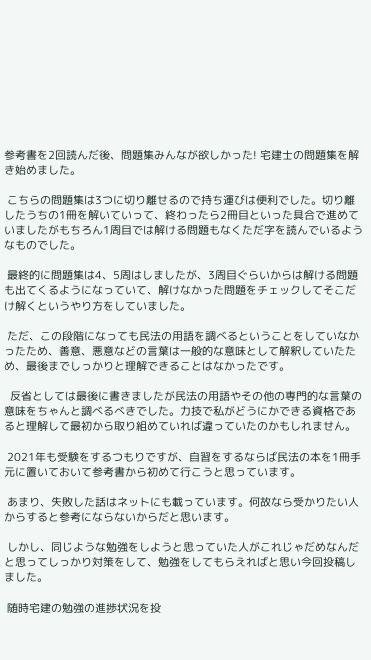参考書を2回読んだ後、問題集みんなが欲しかった! 宅建士の問題集を解き始めました。

 こちらの問題集は3つに切り離せるので持ち運びは便利でした。切り離したうちの1冊を解いていって、終わったら2冊目といった具合で進めていましたがもちろん1周目では解ける問題もなくただ字を読んでいるようなものでした。

 最終的に問題集は4、5周はしましたが、3周目ぐらいからは解ける問題も出てくるようになっていて、解けなかった問題をチェックしてそこだけ解くというやり方をしていました。

 ただ、この段階になっても民法の用語を調べるということをしていなかったため、善意、悪意などの言葉は一般的な意味として解釈していたため、最後までしっかりと理解できることはなかったです。

  反省としては最後に書きましたが民法の用語やその他の専門的な言葉の意味をちゃんと調べるべきでした。力技で私がどうにかできる資格であると理解して最初から取り組めていれば違っていたのかもしれません。

 2021年も受験をするつもりですが、自習をするならば民法の本を1冊手元に置いておいて参考書から初めて行こうと思っています。

 あまり、失敗した話はネットにも載っています。何故なら受かりたい人からすると参考にならないからだと思います。

 しかし、同じような勉強をしようと思っていた人がこれじゃだめなんだと思ってしっかり対策をして、勉強をしてもらえればと思い今回投稿しました。

 随時宅建の勉強の進捗状況を投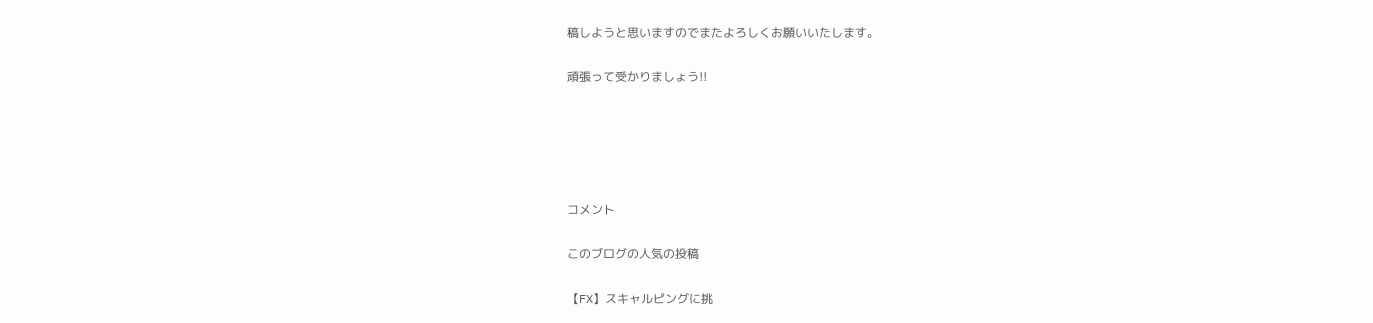稿しようと思いますのでまたよろしくお願いいたします。

頑張って受かりましょう!!





コメント

このブログの人気の投稿

【FX】スキャルピングに挑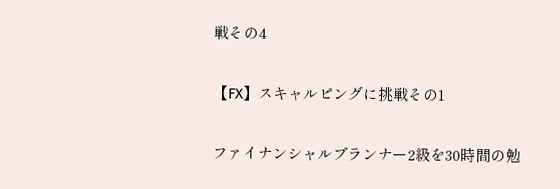戦その4

【FX】スキャルピングに挑戦その1

ファイナンシャルプランナー2級を30時間の勉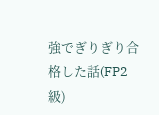強でぎりぎり合格した話(FP2級)